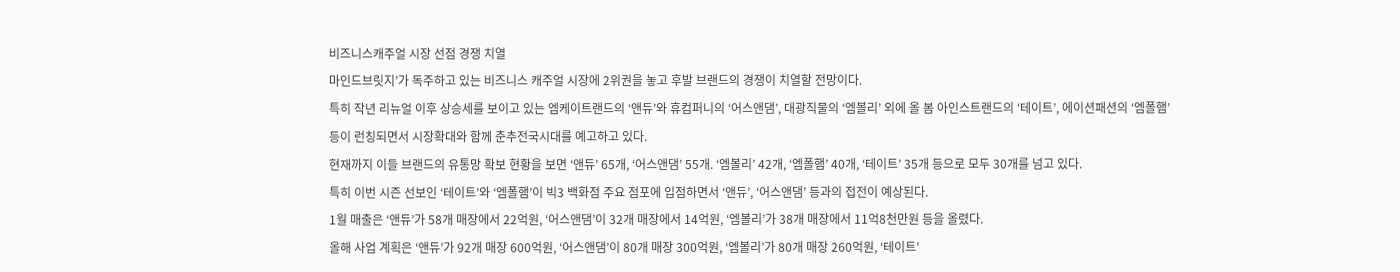비즈니스캐주얼 시장 선점 경쟁 치열
마인드브릿지’가 독주하고 있는 비즈니스 캐주얼 시장에 2위권을 놓고 후발 브랜드의 경쟁이 치열할 전망이다.
특히 작년 리뉴얼 이후 상승세를 보이고 있는 엠케이트랜드의 ‘앤듀’와 휴컴퍼니의 ‘어스앤댐’, 대광직물의 ‘엠볼리’ 외에 올 봄 아인스트랜드의 ‘테이트’, 에이션패션의 ‘엠폴햄’ 등이 런칭되면서 시장확대와 함께 춘추전국시대를 예고하고 있다.
현재까지 이들 브랜드의 유통망 확보 현황을 보면 ‘앤듀’ 65개, ‘어스앤댐’ 55개. ‘엠볼리’ 42개, ‘엠폴햄’ 40개, ‘테이트’ 35개 등으로 모두 30개를 넘고 있다.
특히 이번 시즌 선보인 ‘테이트’와 ‘엠폴햄’이 빅3 백화점 주요 점포에 입점하면서 ‘앤듀’, ‘어스앤댐’ 등과의 접전이 예상된다.
1월 매출은 ‘앤듀’가 58개 매장에서 22억원, ‘어스앤댐’이 32개 매장에서 14억원, ‘엠볼리’가 38개 매장에서 11억8천만원 등을 올렸다.
올해 사업 계획은 ‘앤듀’가 92개 매장 600억원, ‘어스앤댐’이 80개 매장 300억원, ‘엠볼리’가 80개 매장 260억원, ‘테이트’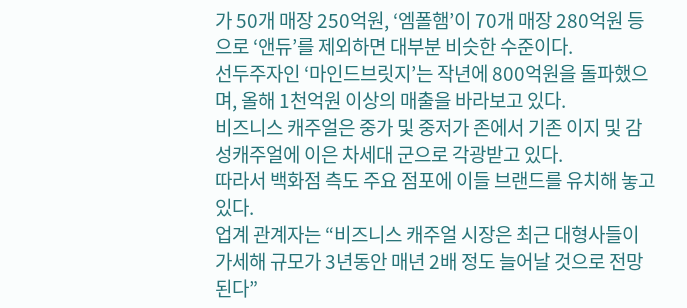가 50개 매장 250억원, ‘엠폴햄’이 70개 매장 280억원 등으로 ‘앤듀’를 제외하면 대부분 비슷한 수준이다.
선두주자인 ‘마인드브릿지’는 작년에 800억원을 돌파했으며, 올해 1천억원 이상의 매출을 바라보고 있다.
비즈니스 캐주얼은 중가 및 중저가 존에서 기존 이지 및 감성캐주얼에 이은 차세대 군으로 각광받고 있다.
따라서 백화점 측도 주요 점포에 이들 브랜드를 유치해 놓고 있다.
업계 관계자는 “비즈니스 캐주얼 시장은 최근 대형사들이 가세해 규모가 3년동안 매년 2배 정도 늘어날 것으로 전망된다”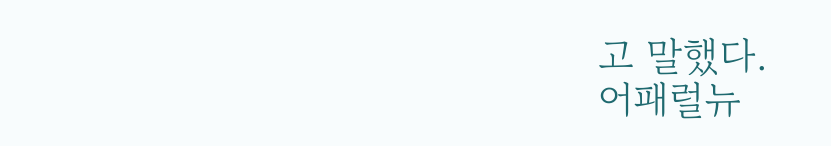고 말했다.
어패럴뉴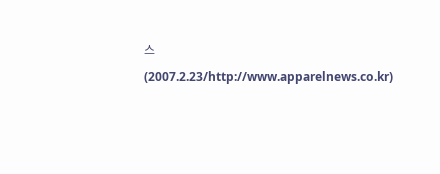스(2007.2.23/http://www.apparelnews.co.kr)